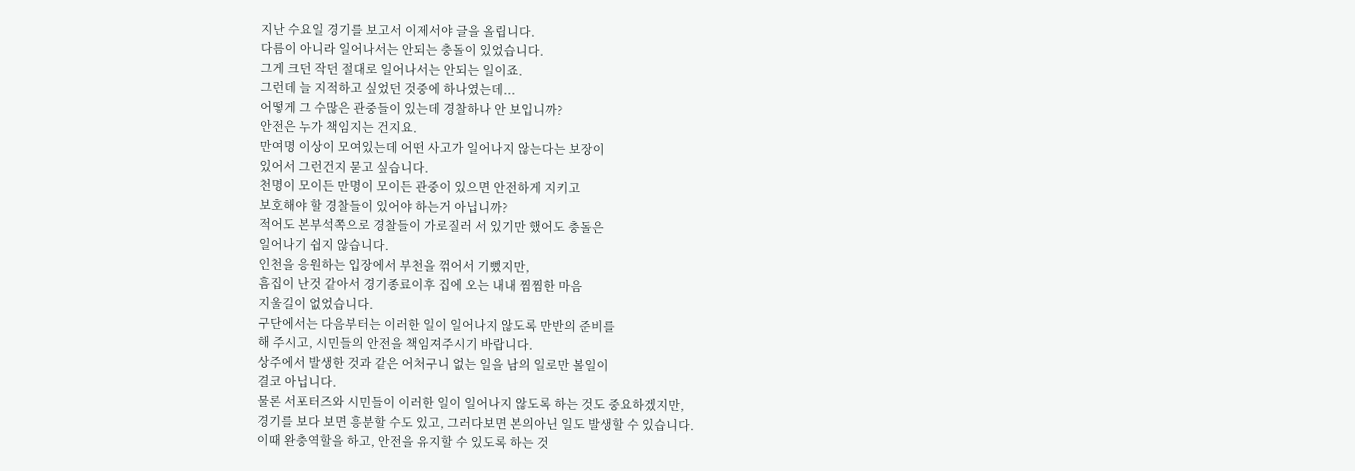지난 수요일 경기를 보고서 이제서야 글을 올립니다.
다름이 아니라 일어나서는 안되는 충돌이 있었습니다.
그게 크던 작던 절대로 일어나서는 안되는 일이죠.
그런데 늘 지적하고 싶었던 것중에 하나였는데...
어떻게 그 수많은 관중들이 있는데 경찰하나 안 보입니까?
안전은 누가 책임지는 건지요.
만여명 이상이 모여있는데 어떤 사고가 일어나지 않는다는 보장이
있어서 그런건지 묻고 싶습니다.
천명이 모이든 만명이 모이든 관중이 있으면 안전하게 지키고
보호해야 할 경찰들이 있어야 하는거 아닙니까?
적어도 본부석쪽으로 경찰들이 가로질러 서 있기만 했어도 충돌은
일어나기 쉽지 않습니다.
인천을 응원하는 입장에서 부천을 꺾어서 기뻤지만,
흠집이 난것 같아서 경기종료이후 집에 오는 내내 찜찜한 마음
지울길이 없었습니다.
구단에서는 다음부터는 이러한 일이 일어나지 않도록 만반의 준비를
해 주시고, 시민들의 안전을 책임져주시기 바랍니다.
상주에서 발생한 것과 같은 어처구니 없는 일을 남의 일로만 볼일이
결코 아닙니다.
물론 서포터즈와 시민들이 이러한 일이 일어나지 않도록 하는 것도 중요하겠지만,
경기를 보다 보면 흥분할 수도 있고, 그러다보면 본의아닌 일도 발생할 수 있습니다.
이때 완충역할을 하고, 안전을 유지할 수 있도록 하는 것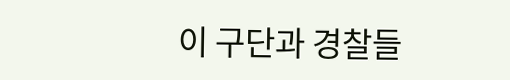이 구단과 경찰들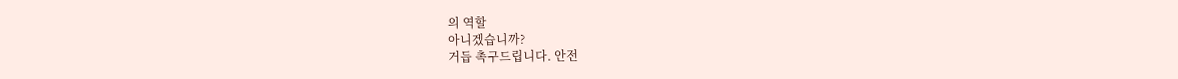의 역할
아니겠습니까?
거듭 촉구드립니다. 안전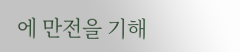에 만전을 기해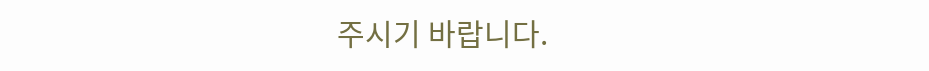주시기 바랍니다.